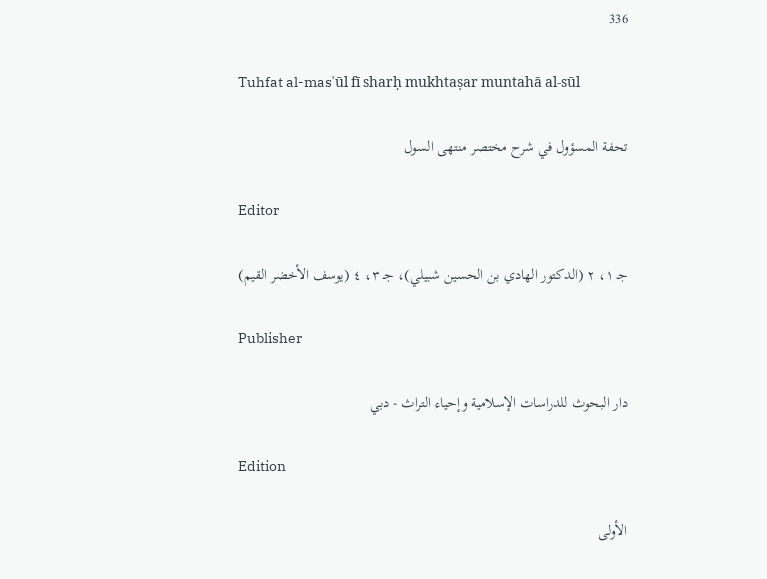336

Tuhfat al-masʾūl fī sharḥ mukhtaṣar muntahā al-sūl

تحفة المسؤول في شرح مختصر منتهى السول

Editor

جـ ١، ٢ (الدكتور الهادي بن الحسين شبيلي)، جـ ٣، ٤ (يوسف الأخضر القيم)

Publisher

دار البحوث للدراسات الإسلامية وإحياء التراث - دبي

Edition

الأولى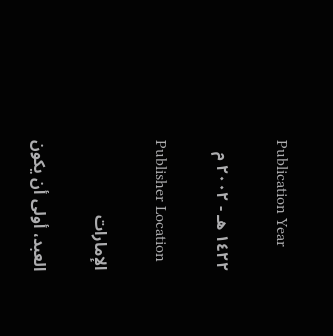Publication Year

١٤٢٢ هـ - ٢٠٠٢ م

Publisher Location

الإمارات

العبد، أولى أن يكون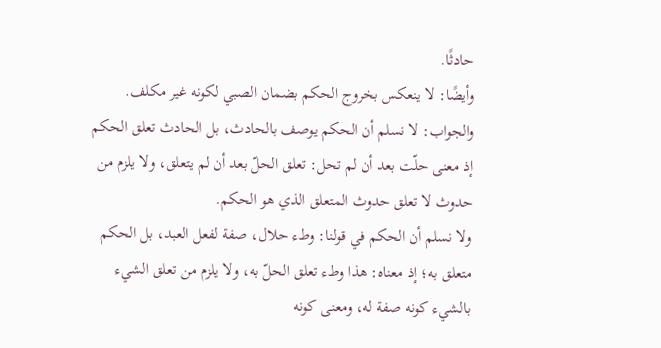حادثًا.
وأيضًا: لا ينعكس بخروج الحكم بضمان الصبي لكونه غير مكلف.
والجواب: لا نسلم أن الحكم يوصف بالحادث، بل الحادث تعلق الحكم إذ معنى حلّت بعد أن لم تحل: تعلق الحلّ بعد أن لم يتعلق، ولا يلزم من حدوث لا تعلق حدوث المتعلق الذي هو الحكم.
ولا نسلم أن الحكم في قولنا: وطء حلال، صفة لفعل العبد، بل الحكم متعلق به؛ إذ معناه: هذا وطء تعلق الحلّ به، ولا يلزم من تعلق الشيء بالشيء كونه صفة له، ومعنى كونه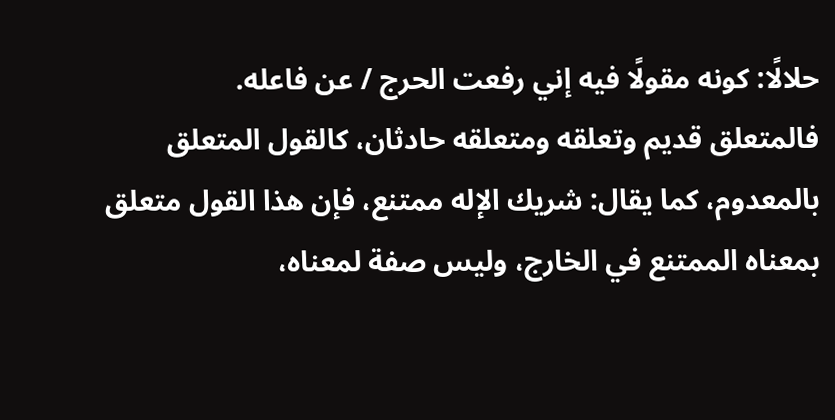حلالًا: كونه مقولًا فيه إني رفعت الحرج / عن فاعله.
فالمتعلق قديم وتعلقه ومتعلقه حادثان، كالقول المتعلق بالمعدوم، كما يقال: شريك الإله ممتنع، فإن هذا القول متعلق بمعناه الممتنع في الخارج، وليس صفة لمعناه،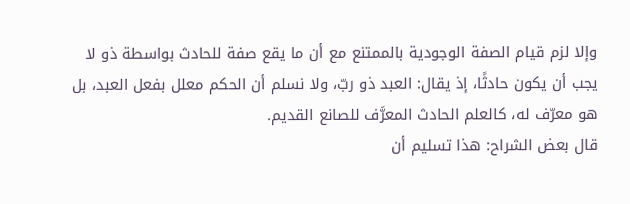وإلا لزم قيام الصفة الوجودية بالممتنع مع أن ما يقع صفة للحادث بواسطة ذو لا يجب أن يكون حادثًا، إذ يقال: العبد ذو ربّ، ولا نسلم أن الحكم معلل بفعل العبد، بل هو معرّف له، كالعلم الحادث المعرَّف للصانع القديم.
قال بعض الشراح: هذا تسليم أن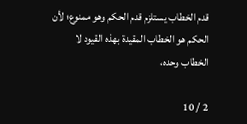قدم الخطاب يستلزم قدم الحكم وهو ممنوع؛ لأن الحكم هو الخطاب المقيدة بهذه القيود لا الخطاب وحده،

2 / 10